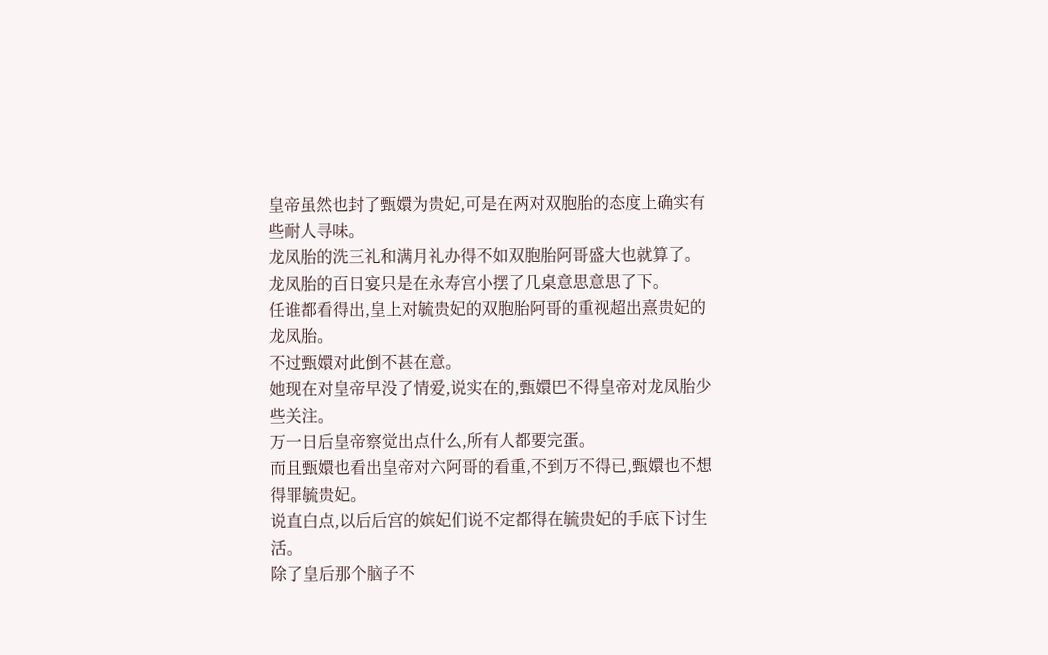皇帝虽然也封了甄嬛为贵妃,可是在两对双胞胎的态度上确实有些耐人寻味。
龙凤胎的洗三礼和满月礼办得不如双胞胎阿哥盛大也就算了。
龙凤胎的百日宴只是在永寿宫小摆了几桌意思意思了下。
任谁都看得出,皇上对毓贵妃的双胞胎阿哥的重视超出熹贵妃的龙凤胎。
不过甄嬛对此倒不甚在意。
她现在对皇帝早没了情爱,说实在的,甄嬛巴不得皇帝对龙凤胎少些关注。
万一日后皇帝察觉出点什么,所有人都要完蛋。
而且甄嬛也看出皇帝对六阿哥的看重,不到万不得已,甄嬛也不想得罪毓贵妃。
说直白点,以后后宫的嫔妃们说不定都得在毓贵妃的手底下讨生活。
除了皇后那个脑子不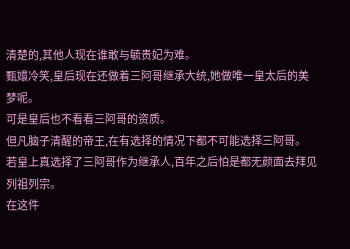清楚的,其他人现在谁敢与毓贵妃为难。
甄嬛冷笑,皇后现在还做着三阿哥继承大统,她做唯一皇太后的美梦呢。
可是皇后也不看看三阿哥的资质。
但凡脑子清醒的帝王,在有选择的情况下都不可能选择三阿哥。
若皇上真选择了三阿哥作为继承人,百年之后怕是都无颜面去拜见列祖列宗。
在这件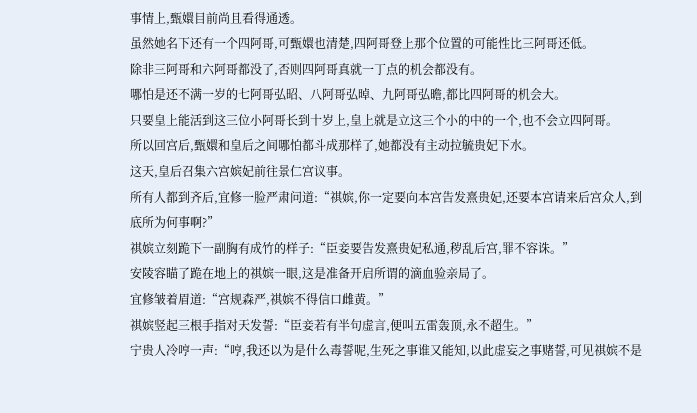事情上,甄嬛目前尚且看得通透。
虽然她名下还有一个四阿哥,可甄嬛也清楚,四阿哥登上那个位置的可能性比三阿哥还低。
除非三阿哥和六阿哥都没了,否则四阿哥真就一丁点的机会都没有。
哪怕是还不满一岁的七阿哥弘昭、八阿哥弘晫、九阿哥弘曕,都比四阿哥的机会大。
只要皇上能活到这三位小阿哥长到十岁上,皇上就是立这三个小的中的一个,也不会立四阿哥。
所以回宫后,甄嬛和皇后之间哪怕都斗成那样了,她都没有主动拉毓贵妃下水。
这天,皇后召集六宫嫔妃前往景仁宫议事。
所有人都到齐后,宜修一脸严肃问道:“祺嫔,你一定要向本宫告发熹贵妃,还要本宫请来后宫众人,到底所为何事啊?”
祺嫔立刻跪下一副胸有成竹的样子:“臣妾要告发熹贵妃私通,秽乱后宫,罪不容诛。”
安陵容瞄了跪在地上的祺嫔一眼,这是准备开启所谓的滴血验亲局了。
宜修皱着眉道:“宫规森严,祺嫔不得信口雌黄。”
祺嫔竖起三根手指对天发誓:“臣妾若有半句虚言,便叫五雷轰顶,永不超生。”
宁贵人冷哼一声:“哼,我还以为是什么毒誓呢,生死之事谁又能知,以此虚妄之事赌誓,可见祺嫔不是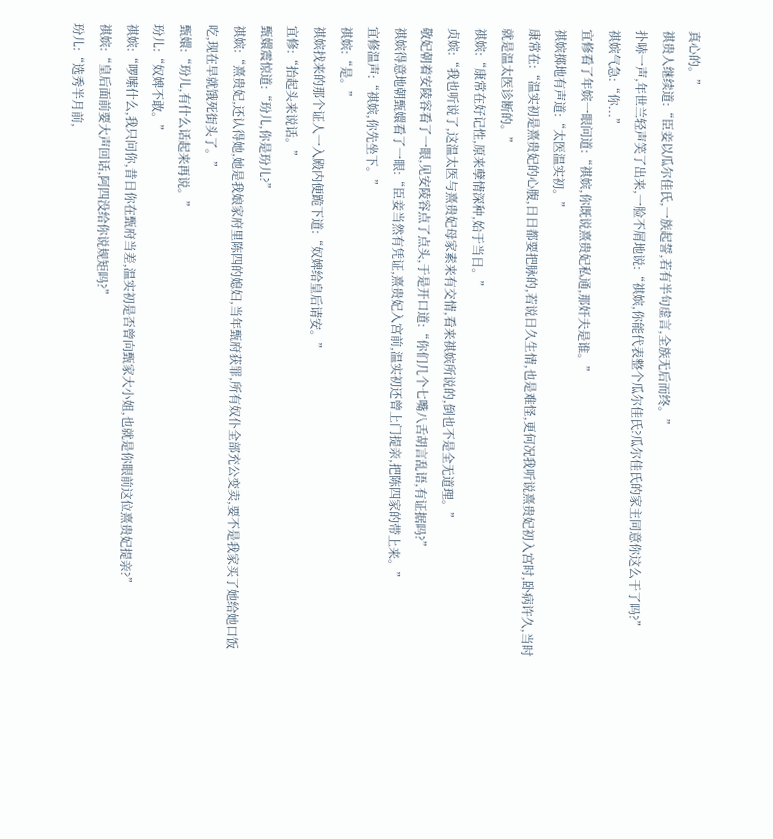真心的。”
祺贵人继续道:“臣妾以瓜尔佳氏,一族起誓,若有半句虚言,全族无后而终。”
扑哧一声,年世兰轻声笑了出来,一脸不屑地说:“祺嫔,你能代表整个瓜尔佳氏?瓜尔佳氏的家主同意你这么干了吗?”
祺嫔气急:“你...”
宜修看了年嫔一眼问道:“祺嫔,你既说熹贵妃私通,那奸夫是谁。”
祺嫔掷地有声道:“太医温实初。”
康常在:“温实初是熹贵妃的心腹,日日都要把脉的,若说日久生情,也是难怪,更何况我听说熹贵妃初入宫时,卧病许久,当时就是温太医诊断的。”
祺嫔:“康常在好记性,原来孽情深种,始于当日。”
贞嫔:“我也听说了,这温太医与熹贵妃母家素来有交情,看来祺嫔所说的,倒也不是全无道理。”
敬妃朝着安陵容看了一眼,见安陵容点了点头,于是开口道:“你们几个七嘴八舌胡言乱语,有证据吗?”
祺嫔得意地朝甄嬛看了一眼:“臣妾当然有凭证,熹贵妃入宫前,温实初还曾上门提亲,把陈四家的带上来。”
宜修温声:“祺嫔,你先坐下。”
祺嫔:“是。”
祺嫔找来的那个证人一入殿内便跪下道:“奴婢给皇后请安。”
宜修:“抬起头来说话。”
甄嬛震惊道:“玢儿,你是玢儿?”
祺嫔:“熹贵妃,还认得她,她是我娘家府里陈四的媳妇,当年甄府获罪,所有奴仆全部充公变卖,要不是我家买了她给她口饭吃,现在早就饿死街头了。”
甄嬛:“玢儿,有什么话起来再说。”
玢儿:“奴婢不敢。”
祺嫔:“啰嗦什么,我只问你,昔日你在甄府当差,温实初是否曾向甄家大小姐,也就是你眼前这位熹贵妃提亲?”
祺嫔:“皇后面前要大声回话,阿四没给你说规矩吗?”
玢儿:“选秀半月前,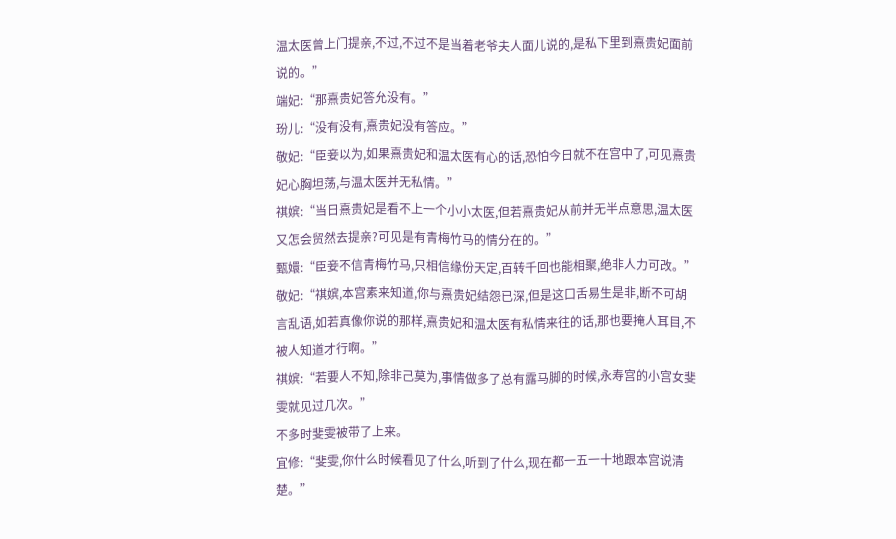温太医曾上门提亲,不过,不过不是当着老爷夫人面儿说的,是私下里到熹贵妃面前说的。”
端妃:“那熹贵妃答允没有。”
玢儿:“没有没有,熹贵妃没有答应。”
敬妃:“臣妾以为,如果熹贵妃和温太医有心的话,恐怕今日就不在宫中了,可见熹贵妃心胸坦荡,与温太医并无私情。”
祺嫔:“当日熹贵妃是看不上一个小小太医,但若熹贵妃从前并无半点意思,温太医又怎会贸然去提亲?可见是有青梅竹马的情分在的。”
甄嬛:“臣妾不信青梅竹马,只相信缘份天定,百转千回也能相聚,绝非人力可改。”
敬妃:“祺嫔,本宫素来知道,你与熹贵妃结怨已深,但是这口舌易生是非,断不可胡言乱语,如若真像你说的那样,熹贵妃和温太医有私情来往的话,那也要掩人耳目,不被人知道才行啊。”
祺嫔:“若要人不知,除非己莫为,事情做多了总有露马脚的时候,永寿宫的小宫女斐雯就见过几次。”
不多时斐雯被带了上来。
宜修:“斐雯,你什么时候看见了什么,听到了什么,现在都一五一十地跟本宫说清楚。”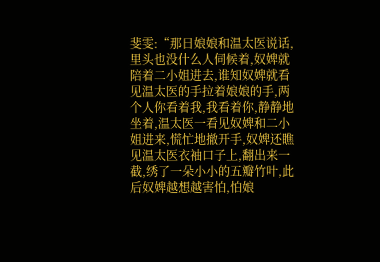斐雯:“那日娘娘和温太医说话,里头也没什么人伺候着,奴婢就陪着二小姐进去,谁知奴婢就看见温太医的手拉着娘娘的手,两个人你看着我,我看着你,静静地坐着,温太医一看见奴婢和二小姐进来,慌忙地撤开手,奴婢还瞧见温太医衣袖口子上,翻出来一截,绣了一朵小小的五瓣竹叶,此后奴婢越想越害怕,怕娘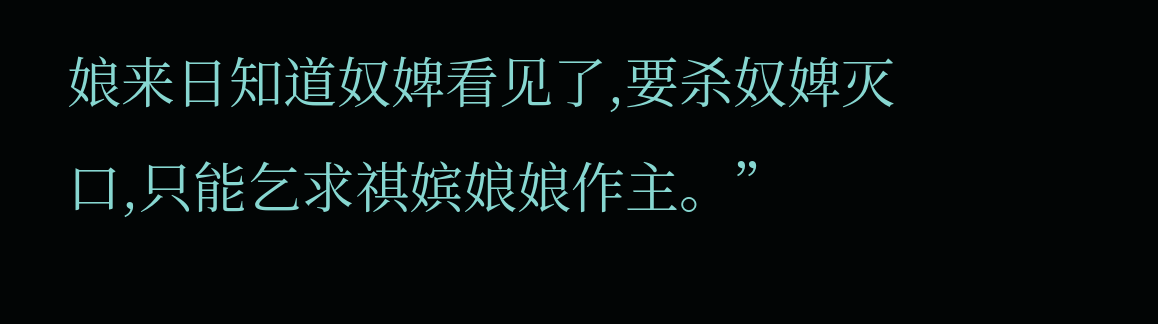娘来日知道奴婢看见了,要杀奴婢灭口,只能乞求祺嫔娘娘作主。”